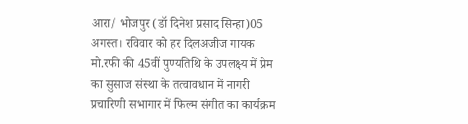आरा/ भोजपुर (डॉ दिनेश प्रसाद सिन्हा)05 अगस्त। रविवार को हर दिलअजीज गायक मो.रफी की 45वीं पुण्यतिथि के उपलक्ष्य में प्रेम का सुसाज संस्था के तत्वावधान में नागरी प्रचारिणी सभागार में फिल्म संगीत का कार्यक्रम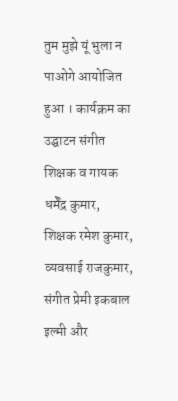तुम मुझे यूं भुला न पाओगे आयोजित हुआ । कार्यक्रम का उद्घाटन संगीत शिक्षक व गायक धर्मेंद्र कुमार, शिक्षक रमेश कुमार, व्यवसाई राजकुमार, संगीत प्रेमी इकबाल इल्मी और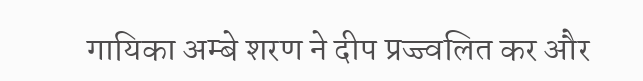गायिका अम्बे शरण ने दीप प्रज्ज्वलित कर और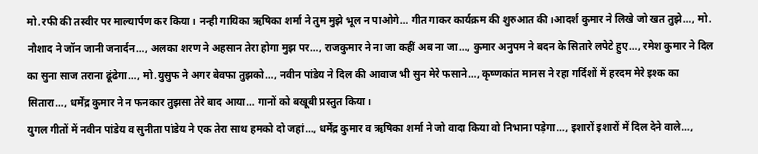मो.रफी की तस्वीर पर माल्यार्पण कर किया। नन्ही गायिका ऋषिका शर्मा ने तुम मुझे भूल न पाओगे… गीत गाकर कार्यक्रम की शुरुआत की।आदर्श कुमार ने लिखे जो खत तुझे…, मो. नौशाद ने जॉन जानी जनार्दन…, अलका शरण ने अहसान तेरा होगा मुझ पर…, राजकुमार ने ना जा कहीं अब ना जा…, कुमार अनुपम ने बदन के सितारे लपेटे हुए…, रमेश कुमार ने दिल का सुना साज तराना ढूंढेगा…, मो.युसुफ ने अगर बेवफा तुझको…, नवीन पांडेय ने दिल की आवाज भी सुन मेरे फसाने…, कृष्णकांत मानस ने रहा गर्दिशों में हरदम मेरे इश्क का सितारा…, धर्मेंद्र कुमार ने न फनकार तुझसा तेरे बाद आया… गानों को बखूबी प्रस्तुत किया।
युगल गीतों में नवीन पांडेय व सुनीता पांडेय ने एक तेरा साथ हमको दो जहां…, धर्मेंद्र कुमार व ऋषिका शर्मा ने जो वादा किया वो निभाना पड़ेगा…, इशारों इशारों में दिल देने वाले…,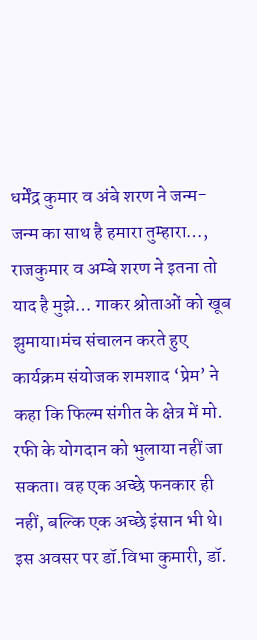धर्मेंद्र कुमार व अंबे शरण ने जन्म-जन्म का साथ है हमारा तुम्हारा…, राजकुमार व अम्बे शरण ने इतना तो याद है मुझे… गाकर श्रोताओं को खूब झुमाया।मंच संचालन करते हुए कार्यक्रम संयोजक शमशाद ‘प्रेम’ ने कहा कि फिल्म संगीत के क्षेत्र में मो. रफी के योगदान को भुलाया नहीं जा सकता। वह एक अच्छे फनकार ही नहीं, बल्कि एक अच्छे इंसान भी थे। इस अवसर पर डॉ.विभा कुमारी, डॉ.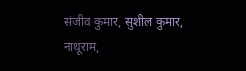संजीव कुमार, सुशील कुमार, नाथूराम,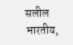सलील भारतीय,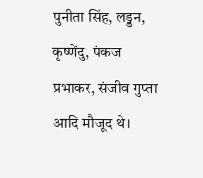पुनीता सिंह, लड्डन, कृष्णेंदु, पंकज प्रभाकर, संजीव गुप्ता आदि मौजूद थे।